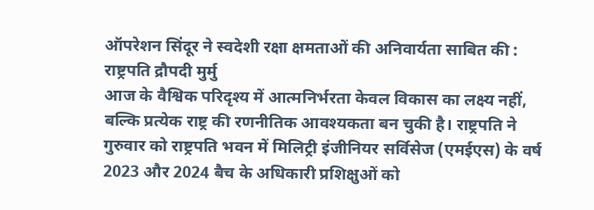ऑपरेशन सिंदूर ने स्वदेशी रक्षा क्षमताओं की अनिवार्यता साबित की : राष्ट्रपति द्रौपदी मुर्मु
आज के वैश्विक परिदृश्य में आत्मनिर्भरता केवल विकास का लक्ष्य नहीं, बल्कि प्रत्येक राष्ट्र की रणनीतिक आवश्यकता बन चुकी है। राष्ट्रपति ने गुरुवार को राष्ट्रपति भवन में मिलिट्री इंजीनियर सर्विसेज (एमईएस) के वर्ष 2023 और 2024 बैच के अधिकारी प्रशिक्षुओं को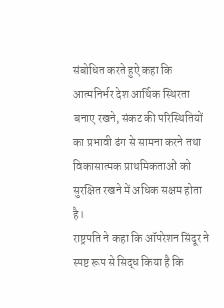संबोधित करते हुऐ कहा कि आत्मनिर्भर देश आर्थिक स्थिरता बनाए रखने, संकट की परिस्थितियों का प्रभावी ढंग से सामना करने तथा विकासात्मक प्राथमिकताओं को सुरक्षित रखने में अधिक सक्षम होता है।
राष्ट्रपति ने कहा कि ऑपरेशन सिंदूर ने स्पष्ट रूप से सिद्ध किया है कि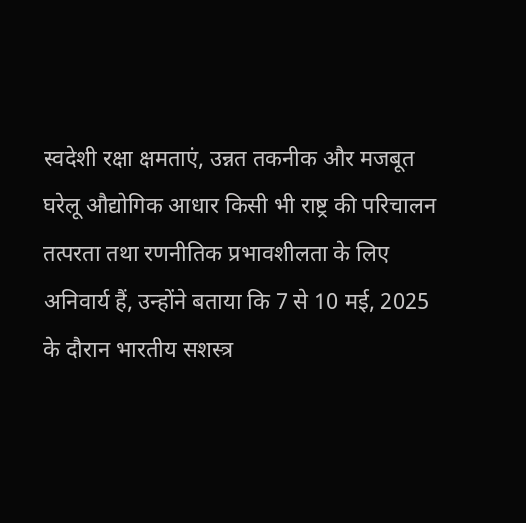स्वदेशी रक्षा क्षमताएं, उन्नत तकनीक और मजबूत घरेलू औद्योगिक आधार किसी भी राष्ट्र की परिचालन तत्परता तथा रणनीतिक प्रभावशीलता के लिए अनिवार्य हैं, उन्होंने बताया कि 7 से 10 मई, 2025 के दौरान भारतीय सशस्त्र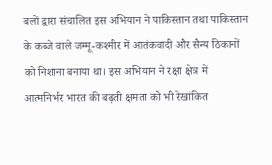बलों द्वारा संचालित इस अभियान ने पाकिस्तान तथा पाकिस्तान के कब्जे वाले जम्मू-कश्मीर में आतंकवादी और सैन्य ठिकानों को निशाना बनाया था। इस अभियान ने रक्षा क्षेत्र में आत्मनिर्भर भारत की बढ़ती क्षमता को भी रेखांकित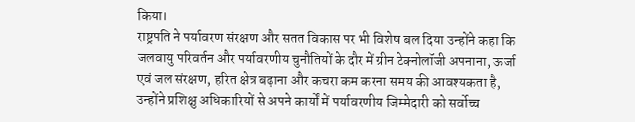किया।
राष्ट्रपति ने पर्यावरण संरक्षण और सतत विकास पर भी विशेष बल दिया उन्होंने कहा कि जलवायु परिवर्तन और पर्यावरणीय चुनौतियों के दौर में ग्रीन टेक्नोलॉजी अपनाना, ऊर्जा एवं जल संरक्षण, हरित क्षेत्र बढ़ाना और कचरा कम करना समय की आवश्यकता है, उन्होंने प्रशिक्षु अधिकारियों से अपने कार्यों में पर्यावरणीय जिम्मेदारी को सर्वोच्च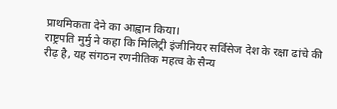प्राथमिकता देने का आह्वान किया।
राष्ट्रपति मुर्मु ने कहा कि मिलिट्री इंजीनियर सर्विसेज देश के रक्षा ढांचे की रीढ़ है, यह संगठन रणनीतिक महत्व के सैन्य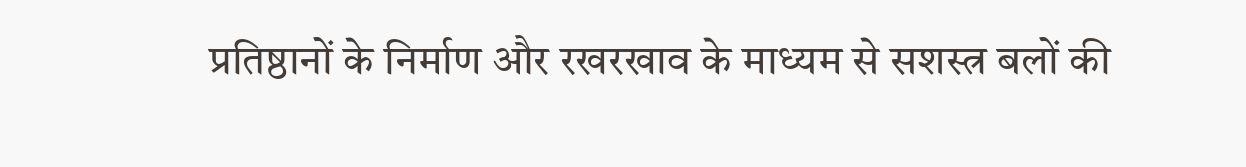प्रतिष्ठानों के निर्माण और रखरखाव के माध्यम से सशस्त्र बलों की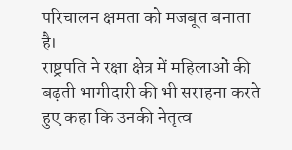परिचालन क्षमता को मजबूत बनाता है।
राष्ट्रपति ने रक्षा क्षेत्र में महिलाओं की बढ़ती भागीदारी की भी सराहना करते हुए कहा कि उनकी नेतृत्व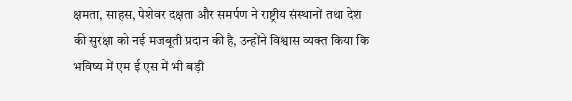क्षमता, साहस, पेशेवर दक्षता और समर्पण ने राष्ट्रीय संस्थानों तथा देश की सुरक्षा को नई मजबूती प्रदान की है, उन्होंने विश्वास व्यक्त किया कि भविष्य में एम ई एस में भी बड़ी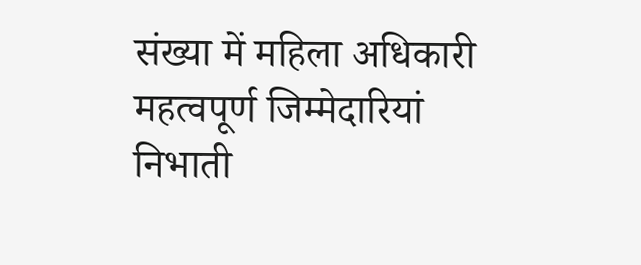संख्या में महिला अधिकारी महत्वपूर्ण जिम्मेदारियां निभाती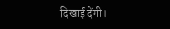दिखाई देंगी।